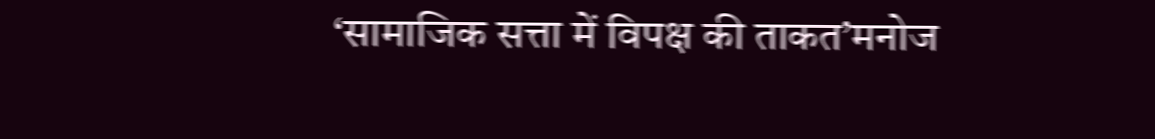‘सामाजिक सत्ता में विपक्ष की ताकत’मनोज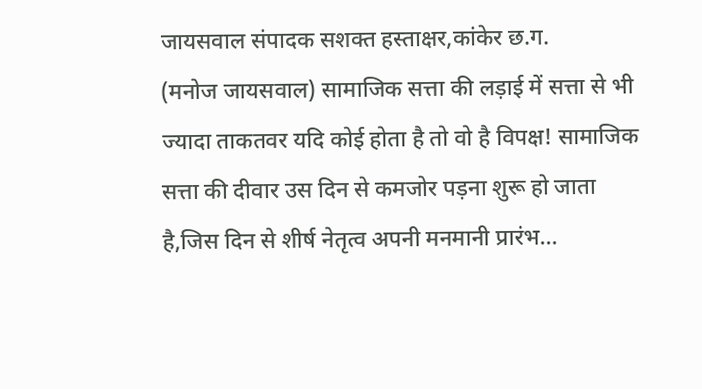जायसवाल संपादक सशक्त हस्ताक्षर,कांकेर छ.ग.
(मनोज जायसवाल) सामाजिक सत्ता की लड़ाई में सत्ता से भी ज्यादा ताकतवर यदि कोई होता है तो वो है विपक्ष! सामाजिक सत्ता की दीवार उस दिन से कमजोर पड़ना शुरू हो जाता है,जिस दिन से शीर्ष नेतृत्व अपनी मनमानी प्रारंभ…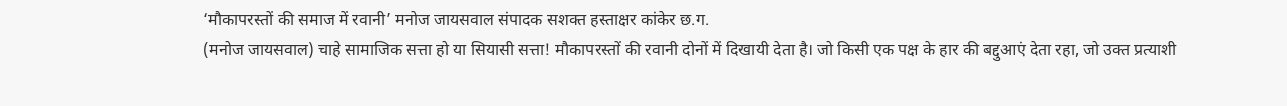‘मौकापरस्तों की समाज में रवानी’ मनोज जायसवाल संपादक सशक्त हस्ताक्षर कांकेर छ.ग.
(मनोज जायसवाल) चाहे सामाजिक सत्ता हो या सियासी सत्ता! मौकापरस्तों की रवानी दोनों में दिखायी देता है। जो किसी एक पक्ष के हार की बद्दुआएं देता रहा, जो उक्त प्रत्याशी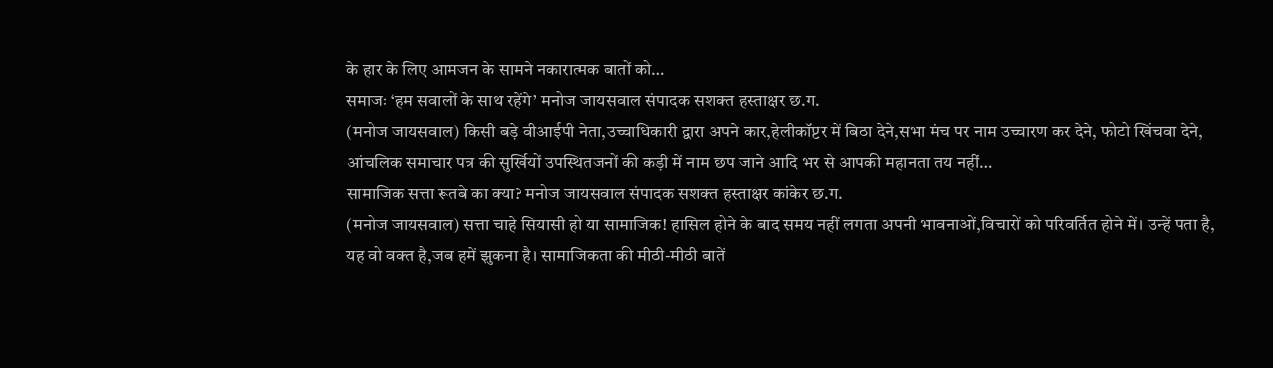के हार के लिए आमजन के सामने नकारात्मक बातों को…
समाजः ‘हम सवालों के साथ रहेंगे’ मनोज जायसवाल संपादक सशक्त हस्ताक्षर छ.ग.
(मनोज जायसवाल) किसी बड़े वीआईपी नेता,उच्चाधिकारी द्वारा अपने कार,हेलीकॉप्टर में बिठा देने,सभा मंच पर नाम उच्चारण कर देने, फोटो खिंचवा देने, आंचलिक समाचार पत्र की सुर्खियों उपस्थितजनों की कड़ी में नाम छप जाने आदि भर से आपकी महानता तय नहीं…
सामाजिक सत्ता रूतबे का क्या? मनोज जायसवाल संपादक सशक्त हस्ताक्षर कांकेर छ.ग.
(मनोज जायसवाल) सत्ता चाहे सियासी हो या सामाजिक! हासिल होने के बाद समय नहीं लगता अपनी भावनाओं,विचारों को परिवर्तित होने में। उन्हें पता है, यह वो वक्त है,जब हमें झुकना है। सामाजिकता की मीठी-मीठी बातें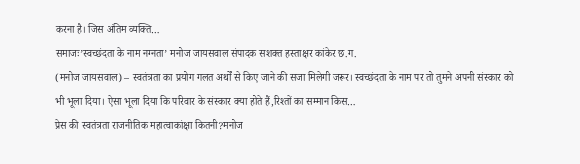करना है। जिस अंतिम व्यक्ति…
समाजः’स्वच्छंदता के नाम नग्नता’ मनोज जायसवाल संपादक सशक्त हस्ताक्षर कांकेर छ.ग.
(मनोज जायसवाल) – स्वतंत्रता का प्रयोग गलत अर्थों से किए जाने की सजा मिलेगी जरूर। स्वच्छंदता के नाम पर तो तुमने अपनी संस्कार को भी भूला दिया। ऐसा भूला दिया कि परिवार के संस्कार क्या होते हैं,रिश्तों का सम्मान किस…
प्रेस की स्वतंत्रता राजनीतिक महात्वाकांक्षा कितनी?मनोज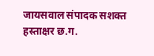जायसवाल संपादक सशक्त हस्ताक्षर छ.ग.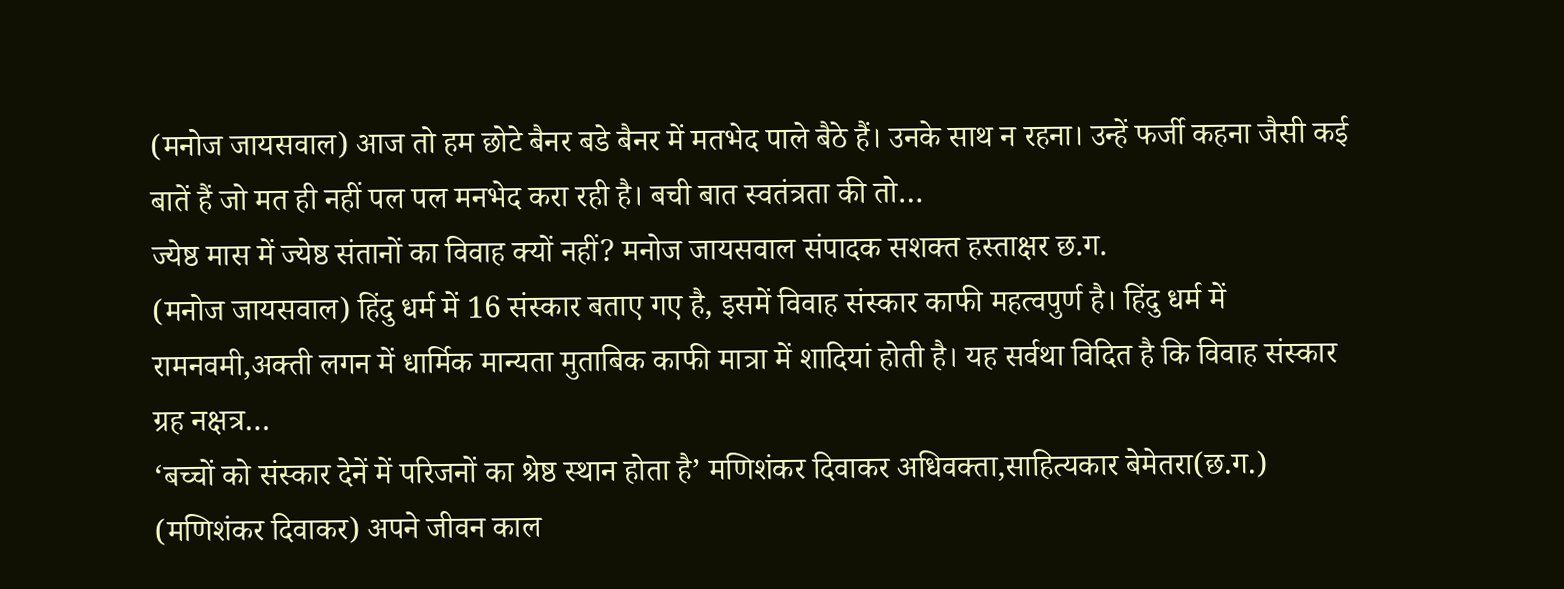(मनोज जायसवाल) आज तो हम छोटे बैनर बडे बैनर में मतभेद पाले बैठे हैं। उनके साथ न रहना। उन्हें फर्जी कहना जैसी कई बातें हैं जो मत ही नहीं पल पल मनभेद करा रही है। बची बात स्वतंत्रता की तो…
ज्येष्ठ मास में ज्येष्ठ संतानों का विवाह क्यों नहीं? मनोज जायसवाल संपादक सशक्त हस्ताक्षर छ.ग.
(मनोज जायसवाल) हिंदु धर्म में 16 संस्कार बताए गए है, इसमें विवाह संस्कार काफी महत्वपुर्ण है। हिंदु धर्म में रामनवमी,अक्ती लगन में धार्मिक मान्यता मुताबिक काफी मात्रा में शादियां होती है। यह सर्वथा विदित है कि विवाह संस्कार ग्रह नक्षत्र…
‘बच्चों को संस्कार देनें में परिजनों का श्रेष्ठ स्थान होता है’ मणिशंकर दिवाकर अधिवक्ता,साहित्यकार बेमेतरा(छ.ग.)
(मणिशंकर दिवाकर) अपने जीवन काल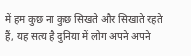में हम कुछ ना कुछ सिखते और सिखाते रहते हैं, यह सत्य है दुनिया में लोग अपने अपने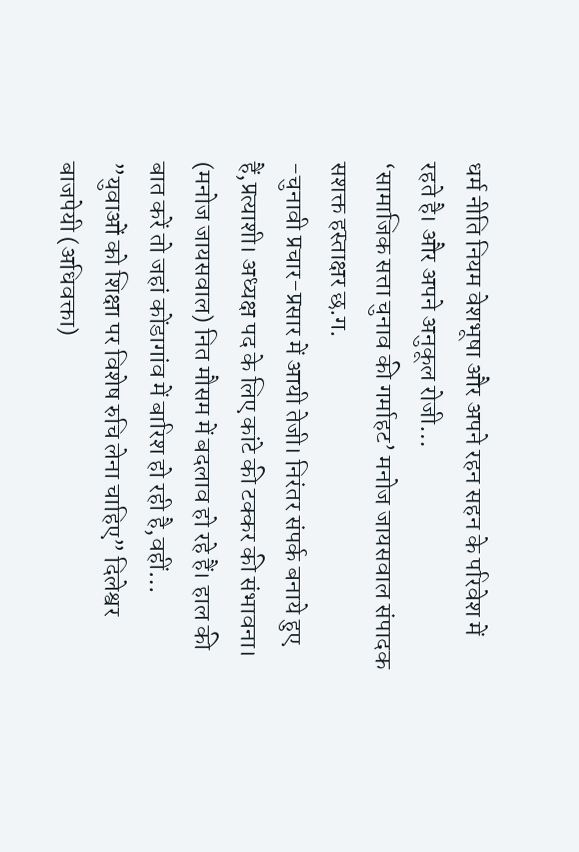धर्म नीति नियम वेशभूषा और अपने रहन सहन के परिवेश में रहते है। और अपने अनुकूल रोजी…
‘सामाजिक सत्ता चुनाव की गर्माहट’ मनोज जायसवाल संपादक सशक्त हस्ताक्षर छ.ग.
-चुनावी प्रचार-प्रसार में आयी तेजी। निरंतर संपर्क बनाये हुए हैं,प्रत्याशी। अध्यक्ष पद के लिए कांटे की टक्कर की संभावना। (मनोज जायसवाल) नित मौसम में बदलाव हो रहे हैं। हाल की बात करें तो जहां कोंडागांव में बारिश हो रही है,वहीं…
”युवाओं को शिक्षा पर विशेष रुचि लेना चाहिए” दिलेश्वर बाजपेयी (अधिवक्ता)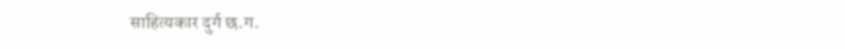साहित्यकार दुर्ग छ.ग.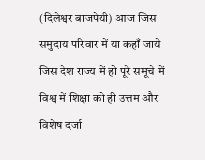(दिलेश्वर बाजपेयी) आज जिस समुदाय परिवार में या कहाँ जाये जिस देश राज्य में हो पूरे समूचे में विश्व में शिक्षा को ही उत्तम और विशेष दर्जा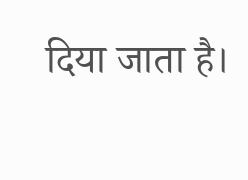दिया जाता है।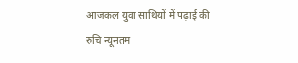आजकल युवा साथियों में पढ़ाई की रुचि न्यूनतम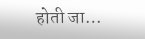होती जा…